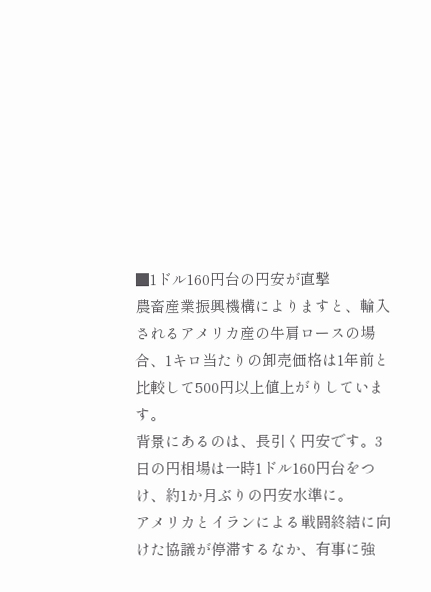■1ドル160円台の円安が直撃
農畜産業振興機構によりますと、輸入されるアメリカ産の牛肩ロースの場合、1キロ当たりの卸売価格は1年前と比較して500円以上値上がりしています。
背景にあるのは、長引く円安です。3日の円相場は一時1ドル160円台をつけ、約1か月ぶりの円安水準に。
アメリカとイランによる戦闘終結に向けた協議が停滞するなか、有事に強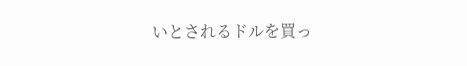いとされるドルを買っ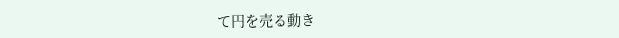て円を売る動き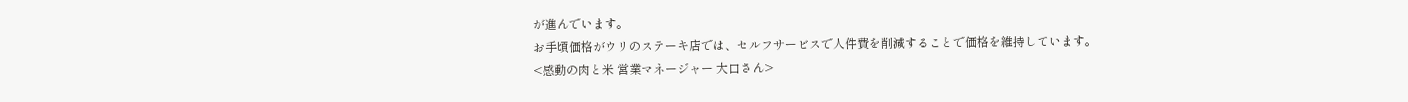が進んでいます。
お手頃価格がウリのステーキ店では、セルフサービスで人件費を削減することで価格を維持しています。
<感動の肉と米 営業マネージャー 大口さん>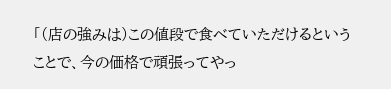「(店の強みは)この値段で食べていただけるということで、今の価格で頑張ってやっ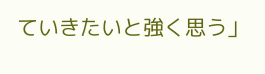ていきたいと強く思う」